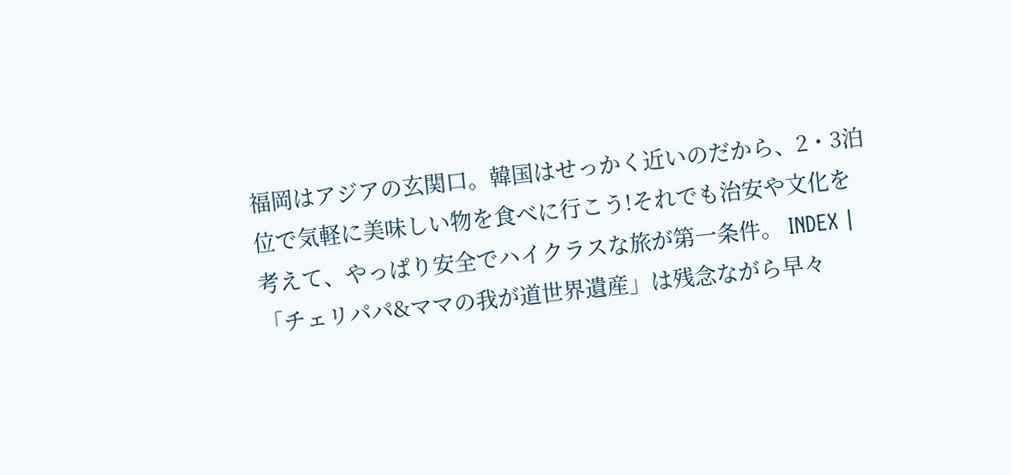福岡はアジアの玄関口。韓国はせっかく近いのだから、2・3泊位で気軽に美味しい物を食べに行こう!それでも治安や文化を考えて、やっぱり安全でハイクラスな旅が第一条件。 INDEX |
「チェリパパ&ママの我が道世界遺産」は残念ながら早々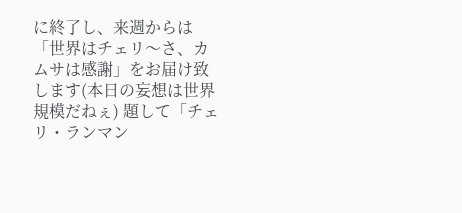に終了し、来週からは「世界はチェリ〜さ、カムサは感謝」をお届け致します(本日の妄想は世界規模だねぇ) 題して「チェリ・ランマン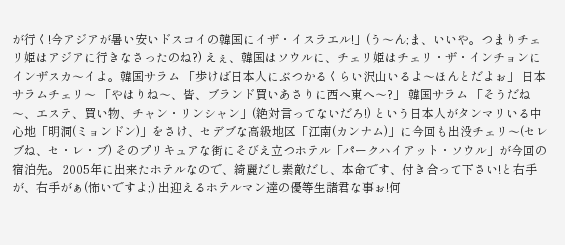が行く!今アジアが暑い安いドスコイの韓国にイザ・イスラエル!」(う〜ん;ま、いいや。つまりチェリ姫はアジアに行きなさったのね?) えぇ、韓国はソウルに、チェリ姫はチェリ・ザ・インチョンにインザスカ〜イよ。韓国サラム 「歩けば日本人にぶつかるくらい沢山いるよ〜ほんとだよぉ」 日本サラムチェリ〜 「やはりね〜、皆、ブランド買いあさりに西へ東へ〜?」 韓国サラム 「そうだね〜、エステ、買い物、チャン・リンシャン」(絶対言ってないだろ!) という日本人がタンマリいる中心地「明洞(ミョンドン)」をさけ、セデブな高級地区「江南(カンナム)」に今回も出没チェリ〜(セレブね、セ・レ・ブ) そのプリキュアな街にそびえ立つホテル「パークハイアット・ソウル」が今回の宿泊先。 2005年に出来たホテルなので、綺麗だし素敵だし、本命です、付き合って下さい!と右手が、右手がぁ(怖いですよ;) 出迎えるホテルマン達の優等生諸君な事ぉ!何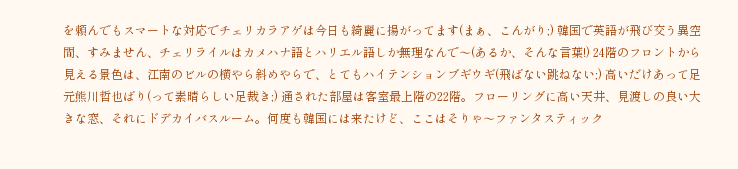を頼んでもスマートな対応でチェリカラアゲは今日も綺麗に揚がってます(まぁ、こんがり;) 韓国で英語が飛び交う異空間、すみません、チェリライルはカメハナ語とハリエル語しか無理なんで〜(あるか、そんな言葉!) 24階のフロントから見える景色は、江南のビルの横やら斜めやらで、とてもハイテンションブギウギ(飛ばない跳ねない;) 高いだけあって足元熊川哲也ばり(って素晴らしい足裁き;) 通された部屋は客室最上階の22階。フローリングに高い天井、見渡しの良い大きな窓、それにドデカイバスルーム。何度も韓国には来たけど、ここはそりゃ〜ファンタスティック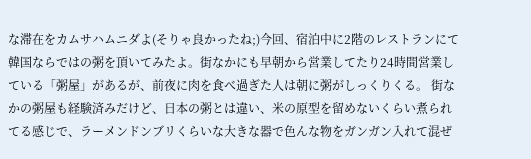な滞在をカムサハムニダよ(そりゃ良かったね;)今回、宿泊中に2階のレストランにて韓国ならではの粥を頂いてみたよ。街なかにも早朝から営業してたり24時間営業している「粥屋」があるが、前夜に肉を食べ過ぎた人は朝に粥がしっくりくる。 街なかの粥屋も経験済みだけど、日本の粥とは違い、米の原型を留めないくらい煮られてる感じで、ラーメンドンブリくらいな大きな器で色んな物をガンガン入れて混ぜ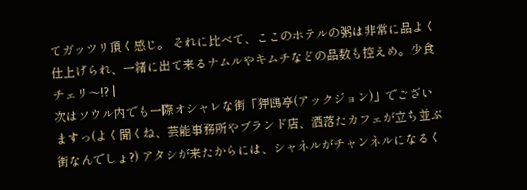てガッツリ頂く感じ。 それに比べて、ここのホテルの粥は非常に品よく仕上げられ、一緒に出て来るナムルやキムチなどの品数も控えめ。少食チェリ〜!? |
次はソウル内でも一際オシャレな街「狎鴎亭(アックジョン)」でございますっ(よく聞くね、芸能事務所やブランド店、洒落たカフェが立ち並ぶ街なんでしょ?) アタシが来たからには、シャネルがチャンネルになるく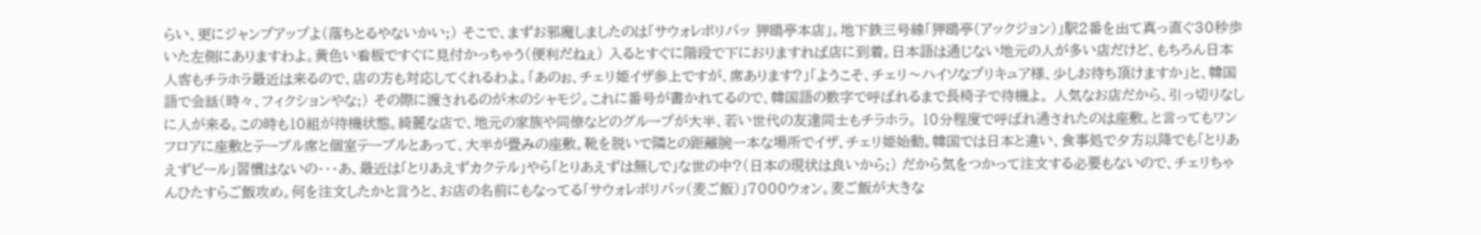らい、更にジャンプアップよ(落ちとるやないかい;) そこで、まずお邪魔しましたのは「サウォレポリパッ 狎鴎亭本店」。地下鉄三号線「狎鴎亭(アックジョン)」駅2番を出て真っ直ぐ30秒歩いた左側にありますわよ。黄色い看板ですぐに見付かっちゃう(便利だねぇ) 入るとすぐに階段で下におりますれば店に到着。日本語は通じない地元の人が多い店だけど、もちろん日本人客もチラホラ最近は来るので、店の方も対応してくれるわよ。「あのぉ、チェリ姫イザ参上ですが、席あります?」「ようこそ、チェリ〜ハイソなプリキュア様、少しお待ち頂けますか」と、韓国語で会話(時々、フィクションやな;) その際に渡されるのが木のシャモジ。これに番号が書かれてるので、韓国語の数字で呼ばれるまで長椅子で待機よ。 人気なお店だから、引っ切りなしに人が来る。この時も10組が待機状態。綺麗な店で、地元の家族や同僚などのグループが大半、若い世代の友達同士もチラホラ。 10分程度で呼ばれ通されたのは座敷。と言ってもワンフロアに座敷とテーブル席と個室テーブルとあって、大半が畳みの座敷。靴を脱いで隣との距離腕一本な場所でイザ、チェリ姫始動。韓国では日本と違い、食事処で夕方以降でも「とりあえずビール」習慣はないの・・・あ、最近は「とりあえずカクテル」やら「とりあえずは無しで」な世の中?(日本の現状は良いから;) だから気をつかって注文する必要もないので、チェリちゃんひたすらご飯攻め。何を注文したかと言うと、お店の名前にもなってる「サウォレポリパッ(麦ご飯)」7000ウォン。麦ご飯が大きな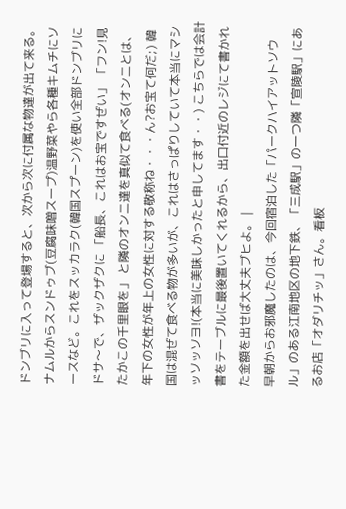ドンブリに入って登場すると、次から次に付属な物達が出て来る。ナムルからスンドゥブ(豆腐味噌スープ)温野菜やら各種キムチにソースなど。これをスッカラク(韓国スプーン)を使い全部ドンブリにドサ〜で、ザックザクに 「船長、これはお宝ですぜい」 「フン!見たかこの千里眼を」 と隣のオンニ達を真似て食べる(オンニとは、年下の女性が年上の女性に対する敬称ね・・・ん?お宝て何だ;) 韓国は混ぜて食べる物が多いが、これはさっぱりしていて本当にマシッソッソヨ!(本当に美味しかったと申してます・・) こちらでは会計書をテーブルに最後置いてくれるから、出口付近のレジにて書かれた金額を出せば大丈夫ブヒよ。 |
早朝からお邪魔したのは、今回宿泊した「パークハイアットソウル」のある江南地区の地下鉄、「三成駅」の一つ隣「宣陵駅」にあるお店「オダリチッ」さん。看板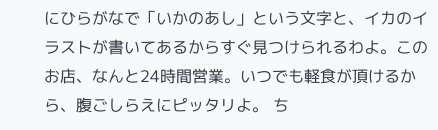にひらがなで「いかのあし」という文字と、イカのイラストが書いてあるからすぐ見つけられるわよ。このお店、なんと24時間営業。いつでも軽食が頂けるから、腹ごしらえにピッタリよ。 ち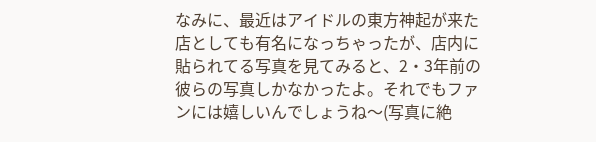なみに、最近はアイドルの東方神起が来た店としても有名になっちゃったが、店内に貼られてる写真を見てみると、2・3年前の彼らの写真しかなかったよ。それでもファンには嬉しいんでしょうね〜(写真に絶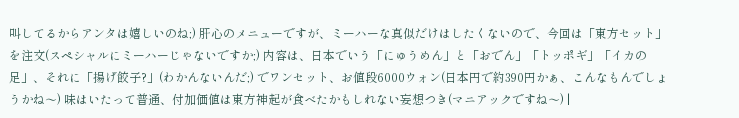叫してるからアンタは嬉しいのね;) 肝心のメニューですが、ミーハーな真似だけはしたくないので、今回は「東方セット」を注文(スペシャルにミーハーじゃないですか;) 内容は、日本でいう「にゅうめん」と「おでん」「トッポギ」「イカの足」、それに「揚げ餃子?」(わかんないんだ;) でワンセット、お値段6000ウォン(日本円で約390円かぁ、こんなもんでしょうかね〜) 味はいたって普通、付加価値は東方神起が食べたかもしれない妄想つき(マニアックですね〜) |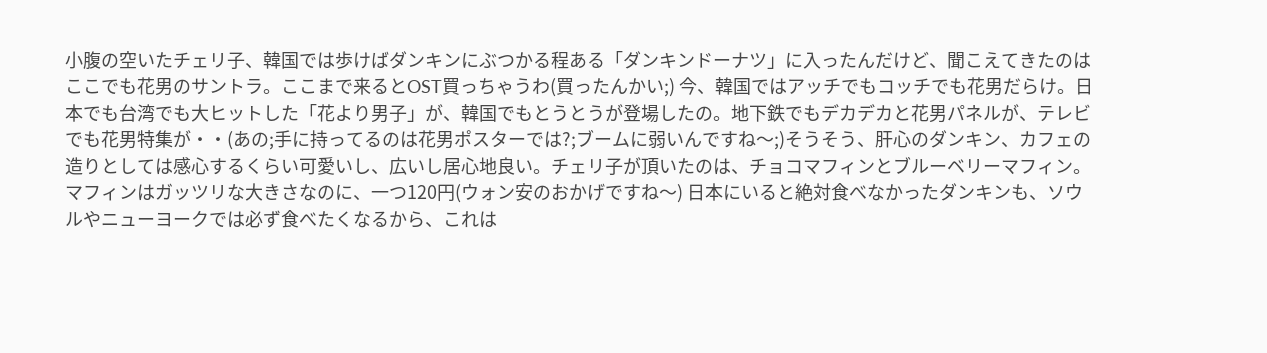小腹の空いたチェリ子、韓国では歩けばダンキンにぶつかる程ある「ダンキンドーナツ」に入ったんだけど、聞こえてきたのはここでも花男のサントラ。ここまで来るとOST買っちゃうわ(買ったんかい;) 今、韓国ではアッチでもコッチでも花男だらけ。日本でも台湾でも大ヒットした「花より男子」が、韓国でもとうとうが登場したの。地下鉄でもデカデカと花男パネルが、テレビでも花男特集が・・(あの;手に持ってるのは花男ポスターでは?;ブームに弱いんですね〜;)そうそう、肝心のダンキン、カフェの造りとしては感心するくらい可愛いし、広いし居心地良い。チェリ子が頂いたのは、チョコマフィンとブルーベリーマフィン。マフィンはガッツリな大きさなのに、一つ120円(ウォン安のおかげですね〜) 日本にいると絶対食べなかったダンキンも、ソウルやニューヨークでは必ず食べたくなるから、これは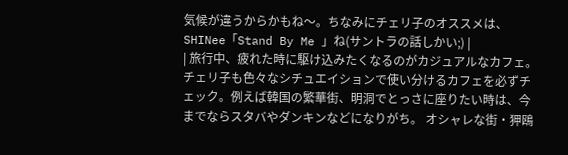気候が違うからかもね〜。ちなみにチェリ子のオススメは、SHINee「Stand By Me 」ね(サントラの話しかい;) |
| 旅行中、疲れた時に駆け込みたくなるのがカジュアルなカフェ。チェリ子も色々なシチュエイションで使い分けるカフェを必ずチェック。例えば韓国の繁華街、明洞でとっさに座りたい時は、今までならスタバやダンキンなどになりがち。 オシャレな街・狎鴎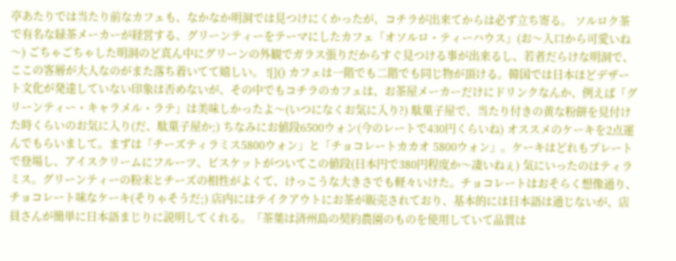亭あたりでは当たり前なカフェも、なかなか明洞では見つけにくかったが、コチラが出来てからは必ず立ち寄る。 ソルロク茶で有名な緑茶メーカーが経営する、グリーンティーをテーマにしたカフェ「オソルロ・ティーハウス」(お〜入口から可愛いね〜) ごちゃごちゃした明洞のど真ん中にグリーンの外観でガラス張りだからすぐ見つける事が出来るし、若者だらけな明洞で、ここの客層が大人なのがまた落ち着いてて嬉しい。 ![]() カフェは一階でも二階でも同じ物が頂ける。韓国では日本ほどデザート文化が発達していない印象は否めないが、その中でもコチラのカフェは、お茶屋メーカーだけにドリンクなんか、例えば「グリーンティー・キャラメル・ラテ」は美味しかったよ〜(いつになくお気に入り?) 駄菓子屋で、当たり付きの黄な粉餅を見付けた時くらいのお気に入り(だ、駄菓子屋か;) ちなみにお値段6500ウォン(今のレートで430円くらいね) オススメのケーキを2点運んでもらいまして。まずは「チーズティラミス5800ウォン」と「チョコレートカカオ 5800ウォン」。ケーキはどれもプレートで登場し、アイスクリームにフルーツ、ビスケットがついてこの値段(日本円で380円程度か〜凄いねぇ) 気にいったのはティラミス。グリーンティーの粉末とチーズの相性がよくて、けっこうな大きさでも軽々いけた。チョコレートはおそらく想像通り、チョコレート味なケーキ(そりゃそうだ;) 店内にはテイクアウトにお茶が販売されており、基本的には日本語は通じないが、店員さんが簡単に日本語まじりに説明してくれる。「茶葉は済州島の契約農園のものを使用していて品質は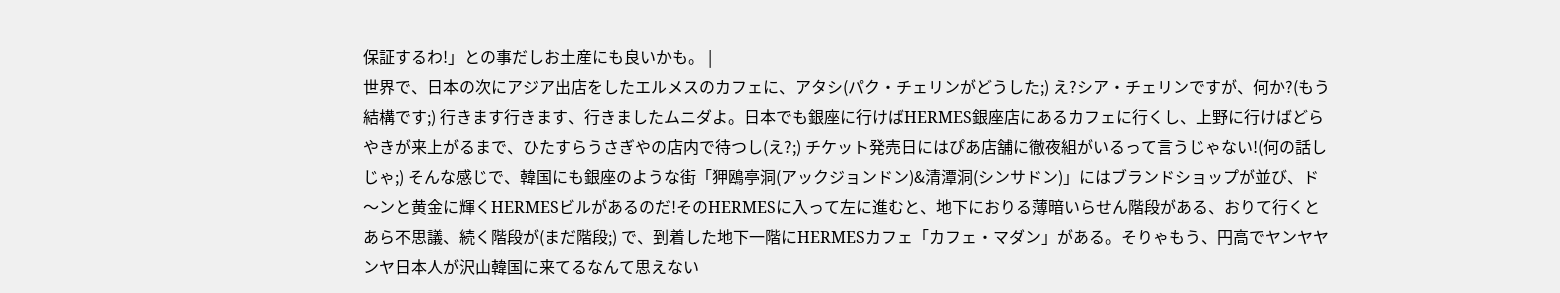保証するわ!」との事だしお土産にも良いかも。 |
世界で、日本の次にアジア出店をしたエルメスのカフェに、アタシ(パク・チェリンがどうした;) え?シア・チェリンですが、何か?(もう結構です;) 行きます行きます、行きましたムニダよ。日本でも銀座に行けばHERMES銀座店にあるカフェに行くし、上野に行けばどらやきが来上がるまで、ひたすらうさぎやの店内で待つし(え?;) チケット発売日にはぴあ店舗に徹夜組がいるって言うじゃない!(何の話しじゃ;) そんな感じで、韓国にも銀座のような街「狎鴎亭洞(アックジョンドン)&清潭洞(シンサドン)」にはブランドショップが並び、ド〜ンと黄金に輝くHERMESビルがあるのだ!そのHERMESに入って左に進むと、地下におりる薄暗いらせん階段がある、おりて行くとあら不思議、続く階段が(まだ階段;) で、到着した地下一階にHERMESカフェ「カフェ・マダン」がある。そりゃもう、円高でヤンヤヤンヤ日本人が沢山韓国に来てるなんて思えない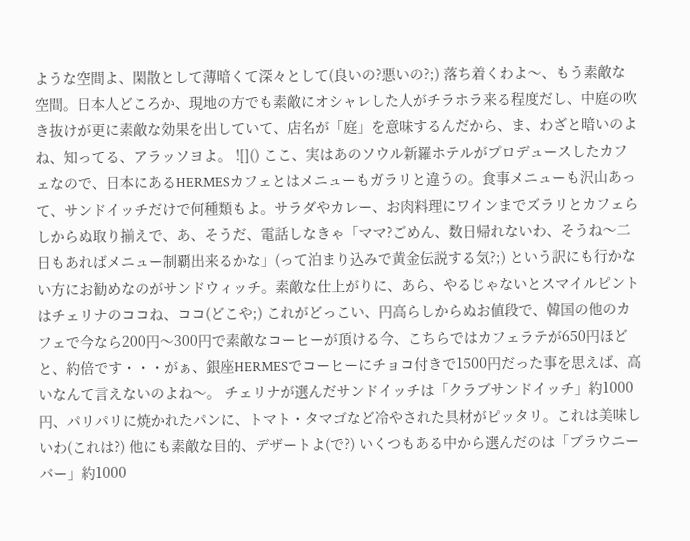ような空間よ、閑散として薄暗くて深々として(良いの?悪いの?;) 落ち着くわよ〜、もう素敵な空間。日本人どころか、現地の方でも素敵にオシャレした人がチラホラ来る程度だし、中庭の吹き抜けが更に素敵な効果を出していて、店名が「庭」を意味するんだから、ま、わざと暗いのよね、知ってる、アラッソヨよ。 ![]() ここ、実はあのソウル新羅ホテルがプロデュースしたカフェなので、日本にあるHERMESカフェとはメニューもガラリと違うの。食事メニューも沢山あって、サンドイッチだけで何種類もよ。サラダやカレー、お肉料理にワインまでズラリとカフェらしからぬ取り揃えで、あ、そうだ、電話しなきゃ「ママ?ごめん、数日帰れないわ、そうね〜二日もあればメニュー制覇出来るかな」(って泊まり込みで黄金伝説する気?;) という訳にも行かない方にお勧めなのがサンドウィッチ。素敵な仕上がりに、あら、やるじゃないとスマイルピントはチェリナのココね、ココ(どこや;) これがどっこい、円高らしからぬお値段で、韓国の他のカフェで今なら200円〜300円で素敵なコーヒーが頂ける今、こちらではカフェラテが650円ほどと、約倍です・・・がぁ、銀座HERMESでコーヒーにチョコ付きで1500円だった事を思えば、高いなんて言えないのよね〜。 チェリナが選んだサンドイッチは「クラブサンドイッチ」約1000円、パリパリに焼かれたパンに、トマト・タマゴなど冷やされた具材がピッタリ。これは美味しいわ(これは?) 他にも素敵な目的、デザートよ(で?) いくつもある中から選んだのは「ブラウニーバー」約1000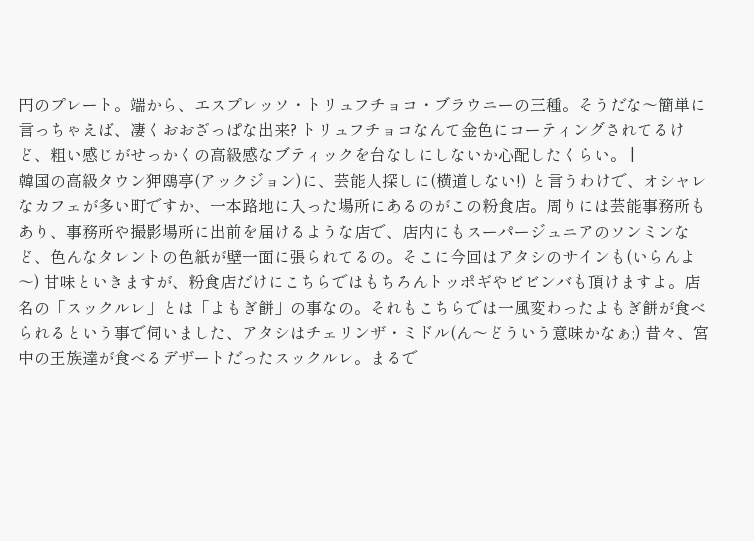円のプレート。端から、エスプレッソ・トリュフチョコ・ブラウニーの三種。そうだな〜簡単に言っちゃえば、凄くおおざっぱな出来? トリュフチョコなんて金色にコーティングされてるけど、粗い感じがせっかくの高級感なブティックを台なしにしないか心配したくらい。 |
韓国の高級タウン狎鴎亭(アックジョン)に、芸能人探しに(横道しない!) と言うわけで、オシャレなカフェが多い町ですか、一本路地に入った場所にあるのがこの粉食店。周りには芸能事務所もあり、事務所や撮影場所に出前を届けるような店で、店内にもスーパージュニアのソンミンなど、色んなタレントの色紙が壁一面に張られてるの。そこに今回はアタシのサインも(いらんよ〜) 甘味といきますが、粉食店だけにこちらではもちろんトッポギやビビンバも頂けますよ。店名の「スックルレ」とは「よもぎ餅」の事なの。それもこちらでは一風変わったよもぎ餅が食べられるという事で伺いました、アタシはチェリンザ・ミドル(ん〜どういう意味かなぁ;) 昔々、宮中の王族達が食べるデザートだったスックルレ。まるで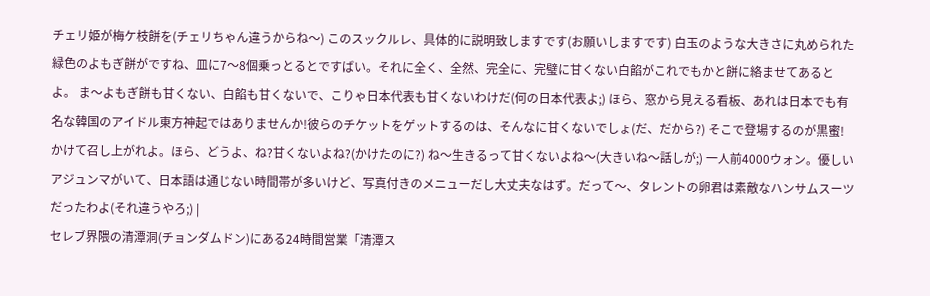チェリ姫が梅ケ枝餅を(チェリちゃん違うからね〜) このスックルレ、具体的に説明致しますです(お願いしますです) 白玉のような大きさに丸められた緑色のよもぎ餅がですね、皿に7〜8個乗っとるとですばい。それに全く、全然、完全に、完璧に甘くない白餡がこれでもかと餅に絡ませてあるとよ。 ま〜よもぎ餅も甘くない、白餡も甘くないで、こりゃ日本代表も甘くないわけだ(何の日本代表よ;) ほら、窓から見える看板、あれは日本でも有名な韓国のアイドル東方神起ではありませんか!彼らのチケットをゲットするのは、そんなに甘くないでしょ(だ、だから?) そこで登場するのが黒蜜!かけて召し上がれよ。ほら、どうよ、ね?甘くないよね?(かけたのに?) ね〜生きるって甘くないよね〜(大きいね〜話しが;) 一人前4000ウォン。優しいアジュンマがいて、日本語は通じない時間帯が多いけど、写真付きのメニューだし大丈夫なはず。だって〜、タレントの卵君は素敵なハンサムスーツだったわよ(それ違うやろ;) |
セレブ界隈の清潭洞(チョンダムドン)にある24時間営業「清潭ス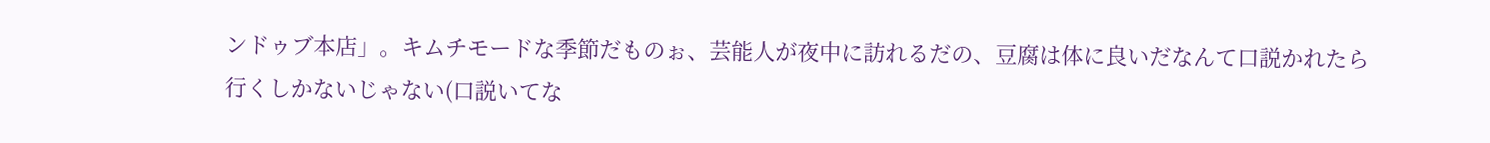ンドゥブ本店」。キムチモードな季節だものぉ、芸能人が夜中に訪れるだの、豆腐は体に良いだなんて口説かれたら行くしかないじゃない(口説いてな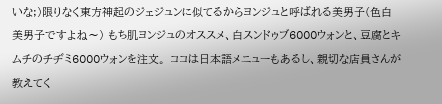いな;)限りなく東方神起のジェジュンに似てるからヨンジュと呼ばれる美男子(色白美男子ですよね〜) もち肌ヨンジュのオススメ、白スンドゥブ6000ウォンと、豆腐とキムチのチヂミ6000ウォンを注文。 ココは日本語メニューもあるし、親切な店員さんが教えてく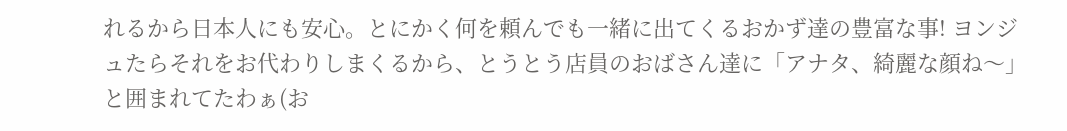れるから日本人にも安心。とにかく何を頼んでも一緒に出てくるおかず達の豊富な事! ヨンジュたらそれをお代わりしまくるから、とうとう店員のおばさん達に「アナタ、綺麗な顔ね〜」と囲まれてたわぁ(お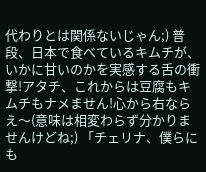代わりとは関係ないじゃん;) 普段、日本で食べているキムチが、いかに甘いのかを実感する舌の衝撃!アタチ、これからは豆腐もキムチもナメません!心から右ならえ〜(意味は相変わらず分かりませんけどね;) 「チェリナ、僕らにも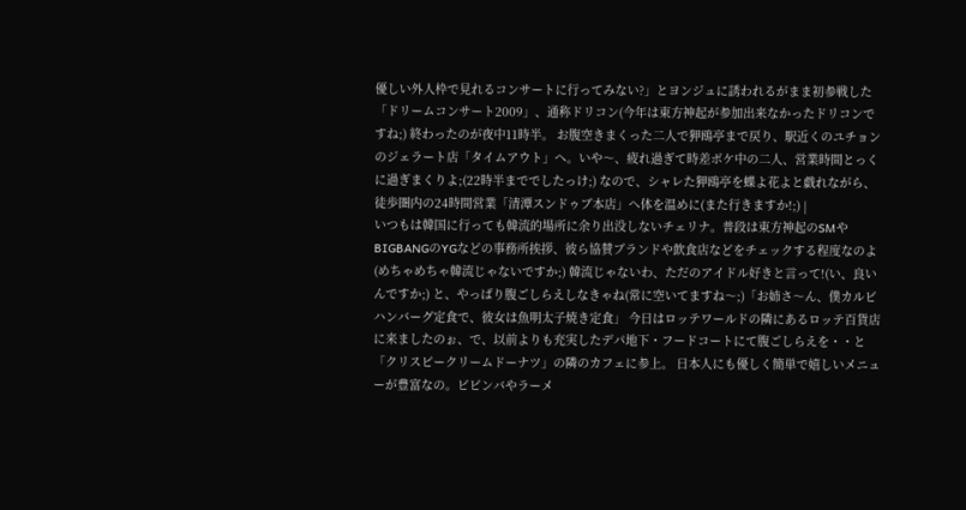優しい外人枠で見れるコンサートに行ってみない?」とヨンジュに誘われるがまま初参戦した「ドリームコンサート2009」、通称ドリコン(今年は東方神起が参加出来なかったドリコンですね;) 終わったのが夜中11時半。 お腹空きまくった二人で狎鴎亭まで戻り、駅近くのユチョンのジェラート店「タイムアウト」へ。いや〜、疲れ過ぎて時差ボケ中の二人、営業時間とっくに過ぎまくりよ;(22時半まででしたっけ;) なので、シャレた狎鴎亭を蝶よ花よと戯れながら、徒歩圏内の24時間営業「清潭スンドゥブ本店」へ体を温めに(また行きますか!;) |
いつもは韓国に行っても韓流的場所に余り出没しないチェリナ。普段は東方神起のSMやBIGBANGのYGなどの事務所挨拶、彼ら協賛ブランドや飲食店などをチェックする程度なのよ(めちゃめちゃ韓流じゃないですか;) 韓流じゃないわ、ただのアイドル好きと言って!(い、良いんですか;) と、やっぱり腹ごしらえしなきゃね(常に空いてますね〜;)「お姉さ〜ん、僕カルビハンバーグ定食で、彼女は魚明太子焼き定食」 今日はロッテワールドの隣にあるロッテ百貨店に来ましたのぉ、で、以前よりも充実したデパ地下・フードコートにて腹ごしらえを・・と「クリスピークリームドーナツ」の隣のカフェに参上。 日本人にも優しく簡単で嬉しいメニューが豊富なの。ビビンバやラーメ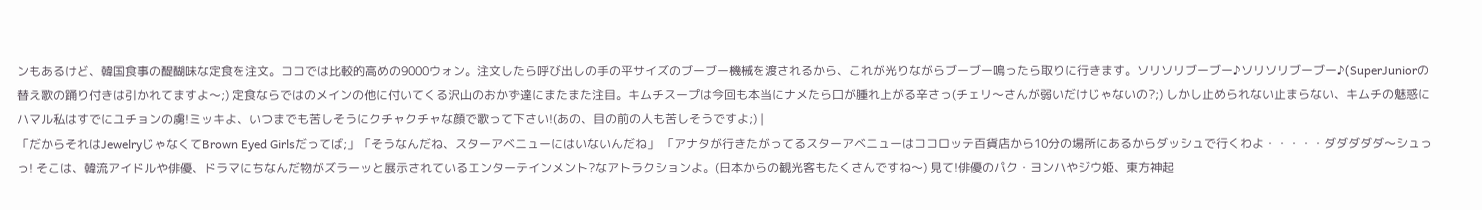ンもあるけど、韓国食事の醍醐味な定食を注文。ココでは比較的高めの9000ウォン。注文したら呼び出しの手の平サイズのブーブー機械を渡されるから、これが光りながらブーブー鳴ったら取りに行きます。ソリソリブーブー♪ソリソリブーブー♪(SuperJuniorの替え歌の踊り付きは引かれてますよ〜;) 定食ならではのメインの他に付いてくる沢山のおかず達にまたまた注目。キムチスープは今回も本当にナメたら口が腫れ上がる辛さっ(チェリ〜さんが弱いだけじゃないの?;) しかし止められない止まらない、キムチの魅惑にハマル私はすでにユチョンの虜!ミッキよ、いつまでも苦しそうにクチャクチャな顔で歌って下さい!(あの、目の前の人も苦しそうですよ;) |
「だからそれはJewelryじゃなくてBrown Eyed Girlsだってば;」「そうなんだね、スターアベニューにはいないんだね」 「アナタが行きたがってるスターアベニューはココロッテ百貨店から10分の場所にあるからダッシュで行くわよ・・・・・ダダダダダ〜シュっっ! そこは、韓流アイドルや俳優、ドラマにちなんだ物がズラーッと展示されているエンターテインメント?なアトラクションよ。(日本からの観光客もたくさんですね〜) 見て!俳優のパク・ヨンハやジウ姫、東方神起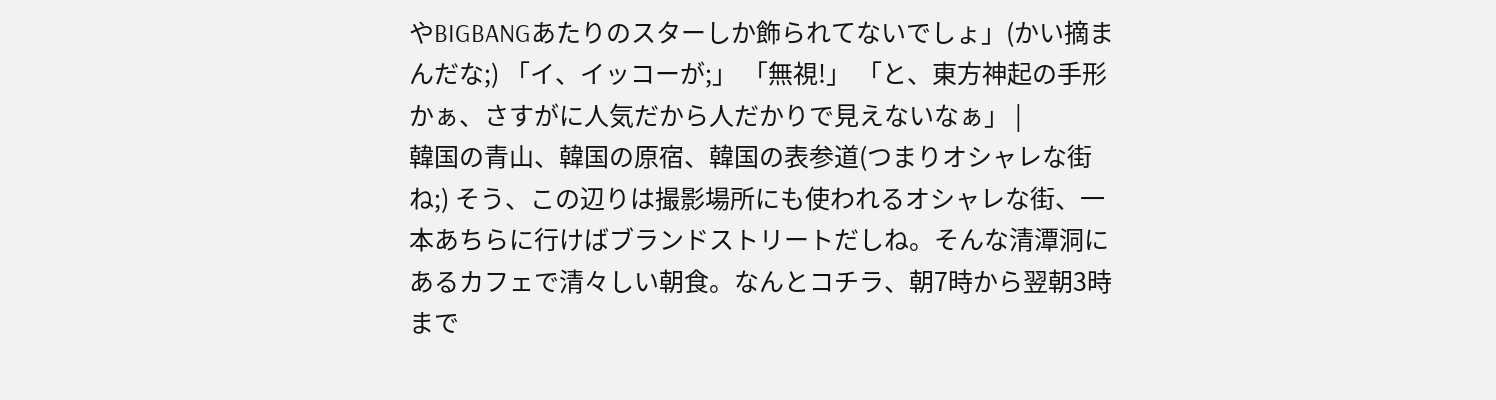やBIGBANGあたりのスターしか飾られてないでしょ」(かい摘まんだな;) 「イ、イッコーが;」 「無視!」 「と、東方神起の手形かぁ、さすがに人気だから人だかりで見えないなぁ」 |
韓国の青山、韓国の原宿、韓国の表参道(つまりオシャレな街ね;) そう、この辺りは撮影場所にも使われるオシャレな街、一本あちらに行けばブランドストリートだしね。そんな清潭洞にあるカフェで清々しい朝食。なんとコチラ、朝7時から翌朝3時まで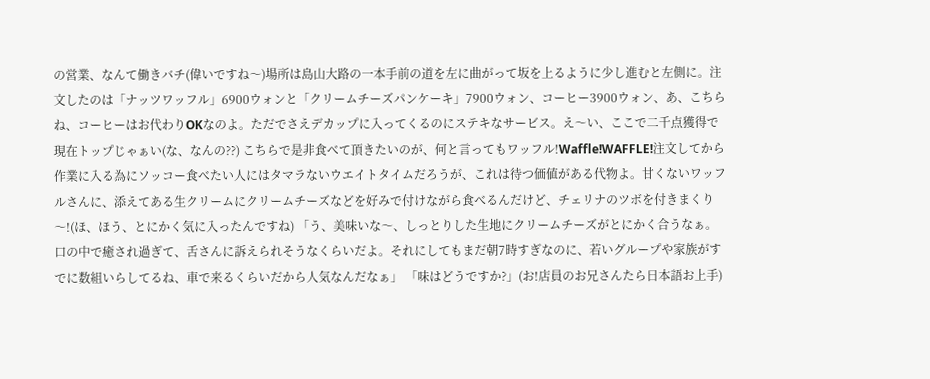の営業、なんて働きバチ(偉いですね〜)場所は島山大路の一本手前の道を左に曲がって坂を上るように少し進むと左側に。注文したのは「ナッツワッフル」6900ウォンと「クリームチーズパンケーキ」7900ウォン、コーヒー3900ウォン、あ、こちらね、コーヒーはお代わりOKなのよ。ただでさえデカップに入ってくるのにステキなサービス。え〜い、ここで二千点獲得で現在トップじゃぁい(な、なんの??) こちらで是非食べて頂きたいのが、何と言ってもワッフル!Waffle!WAFFLE!注文してから作業に入る為にソッコー食べたい人にはタマラないウエイトタイムだろうが、これは待つ価値がある代物よ。甘くないワッフルさんに、添えてある生クリームにクリームチーズなどを好みで付けながら食べるんだけど、チェリナのツボを付きまくり〜!(ほ、ほう、とにかく気に入ったんですね) 「う、美味いな〜、しっとりした生地にクリームチーズがとにかく合うなぁ。口の中で癒され過ぎて、舌さんに訴えられそうなくらいだよ。それにしてもまだ朝7時すぎなのに、若いグループや家族がすでに数組いらしてるね、車で来るくらいだから人気なんだなぁ」 「味はどうですか?」(お!店員のお兄さんたら日本語お上手)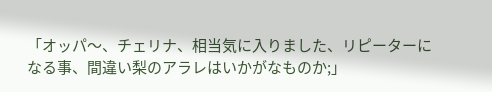「オッパ〜、チェリナ、相当気に入りました、リピーターになる事、間違い梨のアラレはいかがなものか;」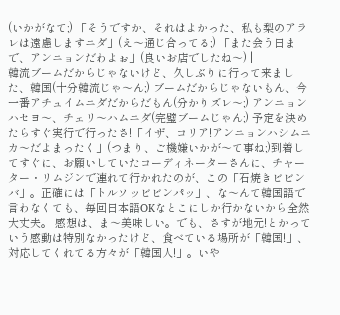(いかがなて;) 「そうですか、それはよかった、私も梨のアラレは遠慮しますニダ」(え〜通じ合ってる;) 「また会う日まで、アンニョンだわよぉ」(良いお店でしたね〜) |
韓流ブームだからじゃないけど、久しぶりに行って来ました、韓国(十分韓流じゃ〜ん;) ブームだからじゃないもん、今一番アチュイムニダだからだもん(分かりズレ〜;) アンニョンハセヨ〜、チェリ〜ハムニダ(完璧ブームじゃん;) 予定を決めたらすぐ実行で行ったさ!「イザ、コリア!アンニョンハシムニカ〜だよまったく」(つまり、ご機嫌いかが〜て事ね;)到着してすぐに、お願いしていたコーディネーターさんに、チャーター・リムジンで連れて行かれたのが、この「石焼きビビンバ」。正確には「トルソッビビンパッ」、な〜んて韓国語で言わなくても、毎回日本語OKなとこにしか行かないから全然大丈夫。 感想は、ま〜美味しい。でも、さすが地元!とかっていう感動は特別なかったけど、食べている場所が「韓国!」、対応してくれてる方々が「韓国人!」。いや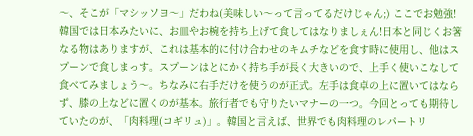〜、そこが「マシッソヨ〜」だわね(美味しい〜って言ってるだけじゃん;) ここでお勉強!韓国では日本みたいに、お皿やお椀を持ち上げて食してはなりましぇん!日本と同じくお箸なる物はありますが、これは基本的に付け合わせのキムチなどを食す時に使用し、他はスプーンで食しまっす。スプーンはとにかく持ち手が長く大きいので、上手く使いこなして食べてみましょう〜。ちなみに右手だけを使うのが正式。左手は食卓の上に置いてはならず、膝の上などに置くのが基本。旅行者でも守りたいマナーの一つ。今回とっても期待していたのが、「肉料理(コギリュ)」。韓国と言えば、世界でも肉料理のレパートリ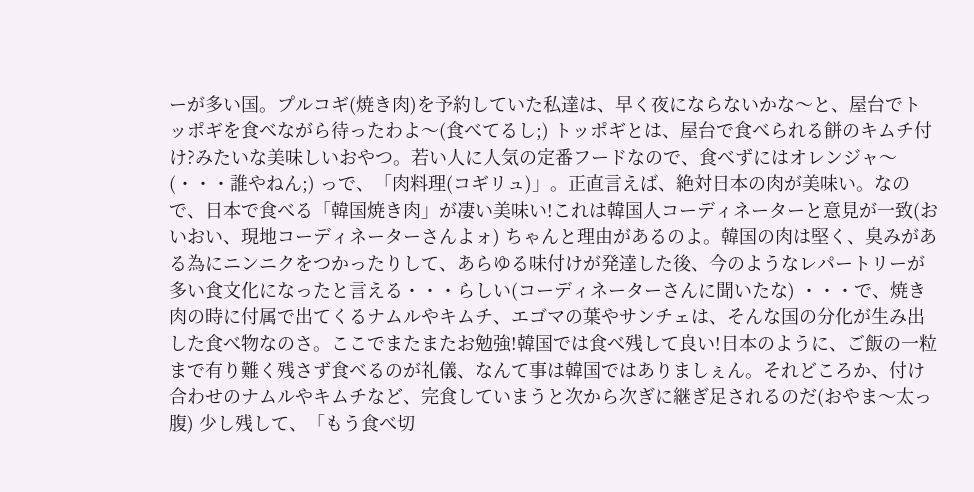ーが多い国。プルコギ(焼き肉)を予約していた私達は、早く夜にならないかな〜と、屋台でトッポギを食べながら待ったわよ〜(食べてるし;) トッポギとは、屋台で食べられる餅のキムチ付け?みたいな美味しいおやつ。若い人に人気の定番フードなので、食べずにはオレンジャ〜(・・・誰やねん;) っで、「肉料理(コギリュ)」。正直言えば、絶対日本の肉が美味い。なので、日本で食べる「韓国焼き肉」が凄い美味い!これは韓国人コーディネーターと意見が一致(おいおい、現地コーディネーターさんよォ) ちゃんと理由があるのよ。韓国の肉は堅く、臭みがある為にニンニクをつかったりして、あらゆる味付けが発達した後、今のようなレパートリーが多い食文化になったと言える・・・らしい(コーディネーターさんに聞いたな) ・・・で、焼き肉の時に付属で出てくるナムルやキムチ、エゴマの葉やサンチェは、そんな国の分化が生み出した食べ物なのさ。ここでまたまたお勉強!韓国では食べ残して良い!日本のように、ご飯の一粒まで有り難く残さず食べるのが礼儀、なんて事は韓国ではありましぇん。それどころか、付け合わせのナムルやキムチなど、完食していまうと次から次ぎに継ぎ足されるのだ(おやま〜太っ腹) 少し残して、「もう食べ切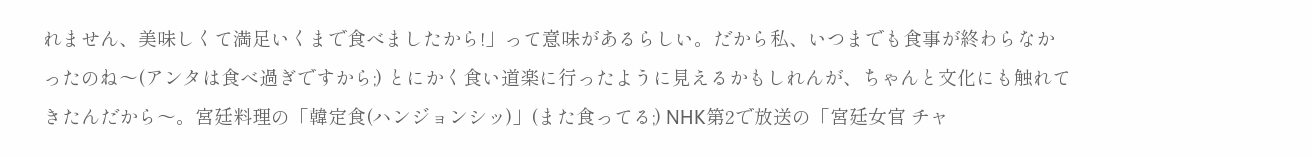れません、美味しくて満足いくまで食べましたから!」って意味があるらしい。だから私、いつまでも食事が終わらなかったのね〜(アンタは食べ過ぎですから;) とにかく食い道楽に行ったように見えるかもしれんが、ちゃんと文化にも触れてきたんだから〜。宮廷料理の「韓定食(ハンジョンシッ)」(また食ってる;) NHK第2で放送の「宮廷女官 チャ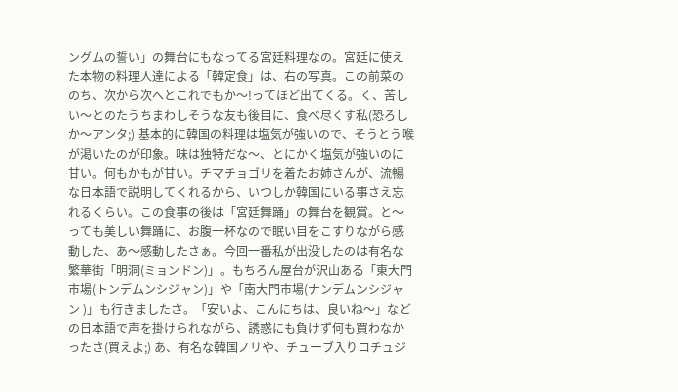ングムの誓い」の舞台にもなってる宮廷料理なの。宮廷に使えた本物の料理人達による「韓定食」は、右の写真。この前菜ののち、次から次へとこれでもか〜!ってほど出てくる。く、苦しい〜とのたうちまわしそうな友も後目に、食べ尽くす私(恐ろしか〜アンタ;) 基本的に韓国の料理は塩気が強いので、そうとう喉が渇いたのが印象。味は独特だな〜、とにかく塩気が強いのに甘い。何もかもが甘い。チマチョゴリを着たお姉さんが、流暢な日本語で説明してくれるから、いつしか韓国にいる事さえ忘れるくらい。この食事の後は「宮廷舞踊」の舞台を観賞。と〜っても美しい舞踊に、お腹一杯なので眠い目をこすりながら感動した、あ〜感動したさぁ。今回一番私が出没したのは有名な繁華街「明洞(ミョンドン)」。もちろん屋台が沢山ある「東大門市場(トンデムンシジャン)」や「南大門市場(ナンデムンシジャン )」も行きましたさ。「安いよ、こんにちは、良いね〜」などの日本語で声を掛けられながら、誘惑にも負けず何も買わなかったさ(買えよ;) あ、有名な韓国ノリや、チューブ入りコチュジ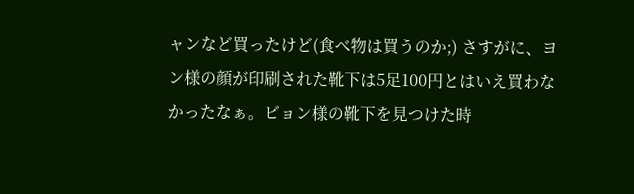ャンなど買ったけど(食べ物は買うのか;) さすがに、ヨン様の顔が印刷された靴下は5足100円とはいえ買わなかったなぁ。ビョン様の靴下を見つけた時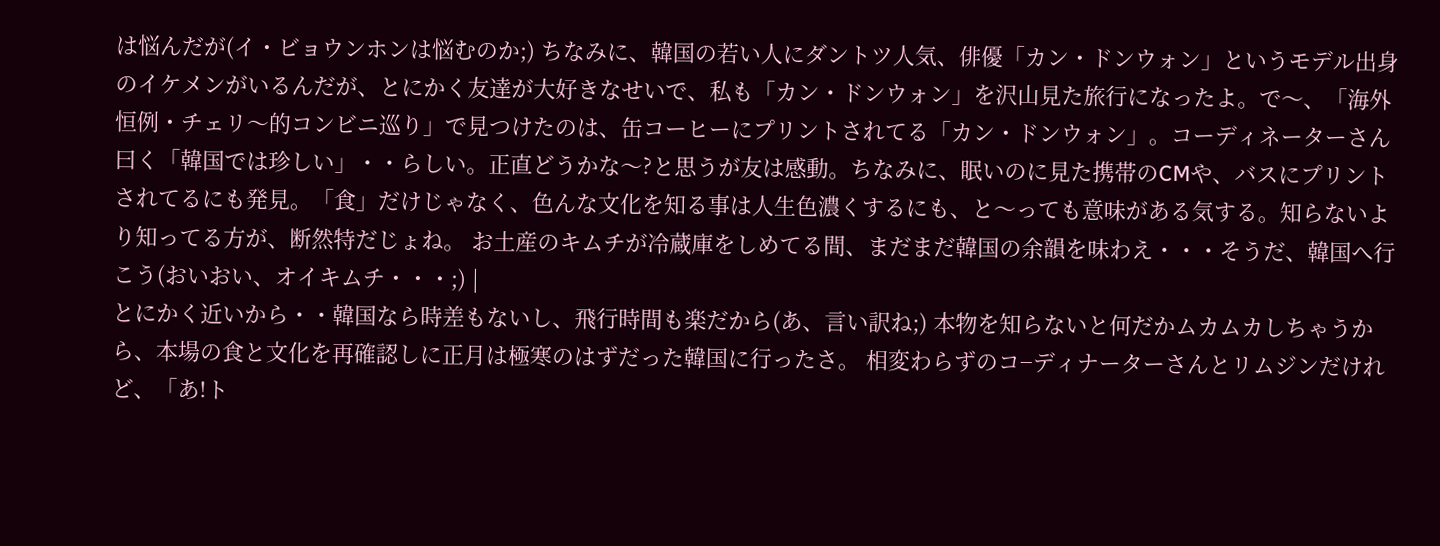は悩んだが(イ・ビョウンホンは悩むのか;) ちなみに、韓国の若い人にダントツ人気、俳優「カン・ドンウォン」というモデル出身のイケメンがいるんだが、とにかく友達が大好きなせいで、私も「カン・ドンウォン」を沢山見た旅行になったよ。で〜、「海外恒例・チェリ〜的コンビニ巡り」で見つけたのは、缶コーヒーにプリントされてる「カン・ドンウォン」。コーディネーターさん曰く「韓国では珍しい」・・らしい。正直どうかな〜?と思うが友は感動。ちなみに、眠いのに見た携帯のCMや、バスにプリントされてるにも発見。「食」だけじゃなく、色んな文化を知る事は人生色濃くするにも、と〜っても意味がある気する。知らないより知ってる方が、断然特だじょね。 お土産のキムチが冷蔵庫をしめてる間、まだまだ韓国の余韻を味わえ・・・そうだ、韓国へ行こう(おいおい、オイキムチ・・・;) |
とにかく近いから・・韓国なら時差もないし、飛行時間も楽だから(あ、言い訳ね;) 本物を知らないと何だかムカムカしちゃうから、本場の食と文化を再確認しに正月は極寒のはずだった韓国に行ったさ。 相変わらずのコ−ディナーターさんとリムジンだけれど、「あ!ト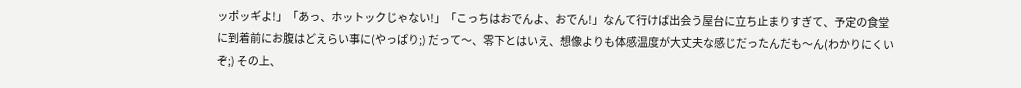ッポッギよ!」「あっ、ホットックじゃない!」「こっちはおでんよ、おでん!」なんて行けば出会う屋台に立ち止まりすぎて、予定の食堂に到着前にお腹はどえらい事に(やっぱり;) だって〜、零下とはいえ、想像よりも体感温度が大丈夫な感じだったんだも〜ん(わかりにくいぞ;) その上、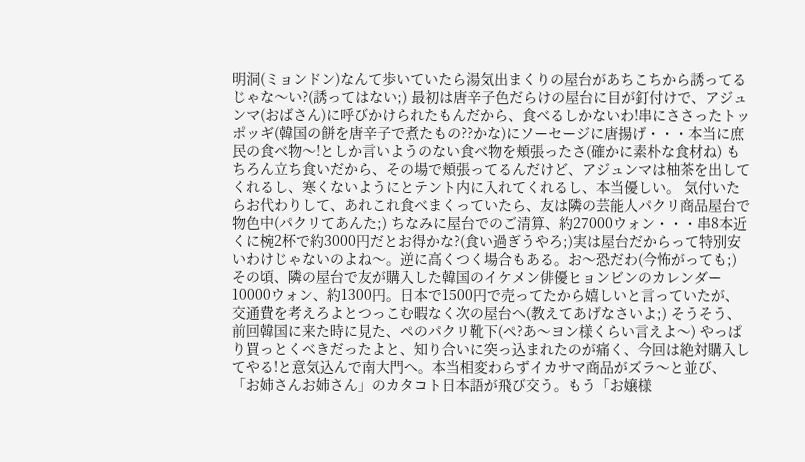明洞(ミョンドン)なんて歩いていたら湯気出まくりの屋台があちこちから誘ってるじゃな〜い?(誘ってはない;) 最初は唐辛子色だらけの屋台に目が釘付けで、アジュンマ(おばさん)に呼びかけられたもんだから、食べるしかないわ!串にささったトッポッギ(韓国の餅を唐辛子で煮たもの??かな)にソーセージに唐揚げ・・・本当に庶民の食べ物〜!としか言いようのない食べ物を頬張ったさ(確かに素朴な食材ね) もちろん立ち食いだから、その場で頬張ってるんだけど、アジュンマは柚茶を出してくれるし、寒くないようにとテント内に入れてくれるし、本当優しい。 気付いたらお代わりして、あれこれ食べまくっていたら、友は隣の芸能人パクリ商品屋台で物色中(パクリてあんた;) ちなみに屋台でのご清算、約27000ウォン・・・串8本近くに椀2杯で約3000円だとお得かな?(食い過ぎうやろ;)実は屋台だからって特別安いわけじゃないのよね〜。逆に高くつく場合もある。お〜恐だわ(今怖がっても;) その頃、隣の屋台で友が購入した韓国のイケメン俳優ヒョンビンのカレンダー10000ウォン、約1300円。日本で1500円で売ってたから嬉しいと言っていたが、交通費を考えろよとつっこむ暇なく次の屋台へ(教えてあげなさいよ;) そうそう、前回韓国に来た時に見た、ペのパクリ靴下(ペ?あ〜ヨン様くらい言えよ〜) やっぱり買っとくべきだったよと、知り合いに突っ込まれたのが痛く、今回は絶対購入してやる!と意気込んで南大門へ。本当相変わらずイカサマ商品がズラ〜と並び、「お姉さんお姉さん」のカタコト日本語が飛び交う。もう「お嬢様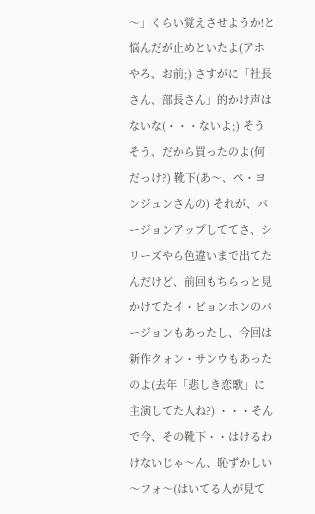〜」くらい覚えさせようか!と悩んだが止めといたよ(アホやろ、お前;) さすがに「社長さん、部長さん」的かけ声はないな(・・・ないよ;) そうそう、だから買ったのよ(何だっけ?) 靴下(あ〜、ペ・ヨンジュンさんの) それが、バージョンアップしててさ、シリーズやら色違いまで出てたんだけど、前回もちらっと見かけてたイ・ビョンホンのバージョンもあったし、今回は新作クォン・サンウもあったのよ(去年「悲しき恋歌」に主演してた人ね?) ・・・そんで今、その靴下・・はけるわけないじゃ〜ん、恥ずかしい〜フォ〜(はいてる人が見て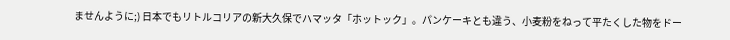ませんように;) 日本でもリトルコリアの新大久保でハマッタ「ホットック」。パンケーキとも違う、小麦粉をねって平たくした物をドー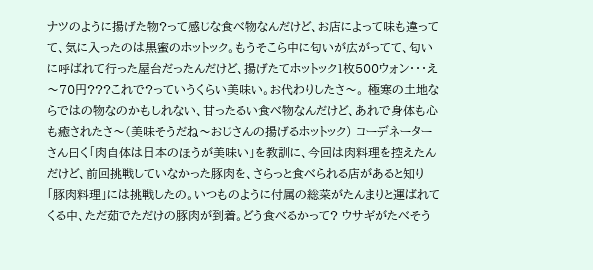ナツのように揚げた物?って感じな食べ物なんだけど、お店によって味も違ってて、気に入ったのは黒蜜のホットック。もうそこら中に匂いが広がってて、匂いに呼ばれて行った屋台だったんだけど、揚げたてホットック1枚500ウォン・・・え〜70円???これで?っていうくらい美味い。お代わりしたさ〜。 極寒の土地ならではの物なのかもしれない、甘ったるい食べ物なんだけど、あれで身体も心も癒されたさ〜(美味そうだね〜おじさんの揚げるホットック) コーデネーターさん曰く「肉自体は日本のほうが美味い」を教訓に、今回は肉料理を控えたんだけど、前回挑戦していなかった豚肉を、さらっと食べられる店があると知り「豚肉料理」には挑戦したの。いつものように付属の総菜がたんまりと運ばれてくる中、ただ茹でただけの豚肉が到着。どう食べるかって? ウサギがたべそう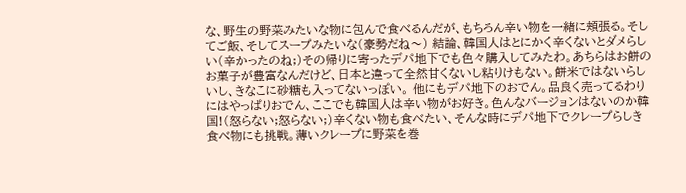な、野生の野菜みたいな物に包んで食べるんだが、もちろん辛い物を一緒に頬張る。そしてご飯、そしてスープみたいな(豪勢だね〜) 結論、韓国人はとにかく辛くないとダメらしい(辛かったのね;)その帰りに寄ったデパ地下でも色々購入してみたわ。あちらはお餅のお菓子が豊富なんだけど、日本と違って全然甘くないし粘りけもない。餅米ではないらしいし、きなこに砂糖も入ってないっぽい。 他にもデパ地下のおでん。品良く売ってるわりにはやっぱりおでん、ここでも韓国人は辛い物がお好き。色んなバージョンはないのか韓国!(怒らない;怒らない;)辛くない物も食べたい、そんな時にデパ地下でクレープらしき食べ物にも挑戦。薄いクレープに野菜を巻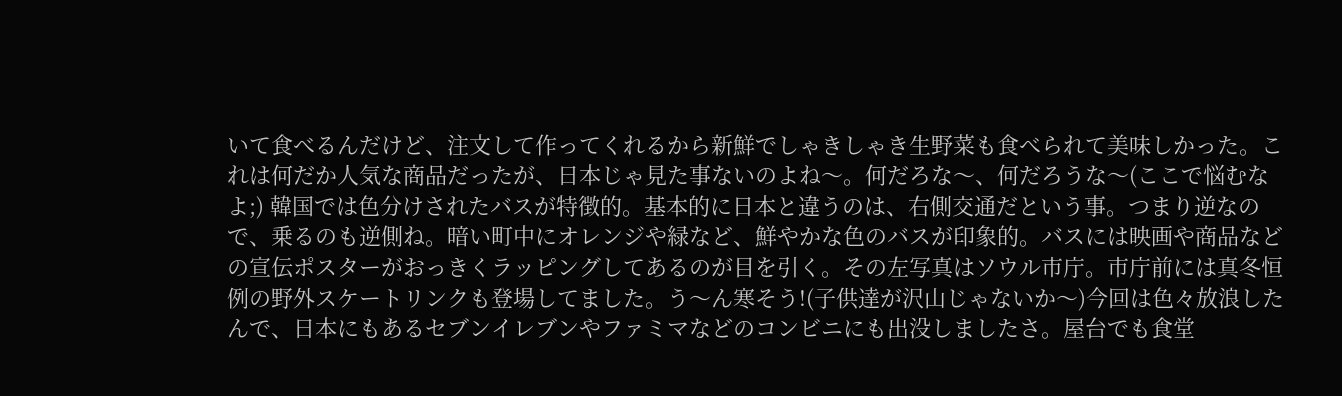いて食べるんだけど、注文して作ってくれるから新鮮でしゃきしゃき生野菜も食べられて美味しかった。これは何だか人気な商品だったが、日本じゃ見た事ないのよね〜。何だろな〜、何だろうな〜(ここで悩むなよ;) 韓国では色分けされたバスが特徴的。基本的に日本と違うのは、右側交通だという事。つまり逆なので、乗るのも逆側ね。暗い町中にオレンジや緑など、鮮やかな色のバスが印象的。バスには映画や商品などの宣伝ポスターがおっきくラッピングしてあるのが目を引く。その左写真はソウル市庁。市庁前には真冬恒例の野外スケートリンクも登場してました。う〜ん寒そう!(子供達が沢山じゃないか〜)今回は色々放浪したんで、日本にもあるセブンイレブンやファミマなどのコンビニにも出没しましたさ。屋台でも食堂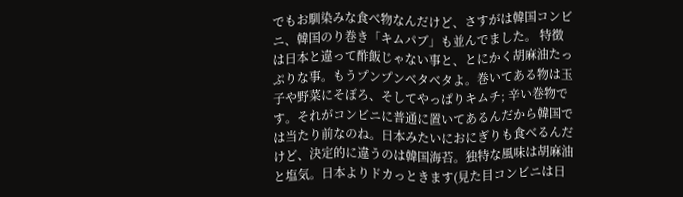でもお馴染みな食べ物なんだけど、さすがは韓国コンビニ、韓国のり巻き「キムパブ」も並んでました。 特徴は日本と違って酢飯じゃない事と、とにかく胡麻油たっぷりな事。もうプンプンベタベタよ。巻いてある物は玉子や野菜にそぼろ、そしてやっぱりキムチ; 辛い巻物です。それがコンビニに普通に置いてあるんだから韓国では当たり前なのね。日本みたいにおにぎりも食べるんだけど、決定的に違うのは韓国海苔。独特な風味は胡麻油と塩気。日本よりドカっときます(見た目コンビニは日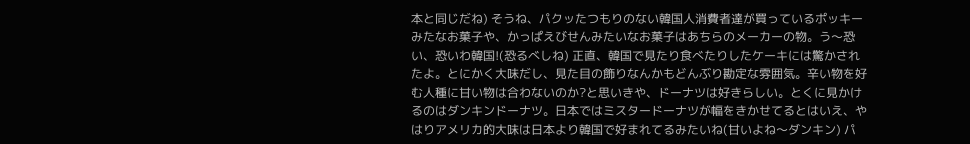本と同じだね) そうね、パクッたつもりのない韓国人消費者達が買っているポッキーみたなお菓子や、かっぱえびせんみたいなお菓子はあちらのメーカーの物。う〜恐い、恐いわ韓国!(恐るべしね) 正直、韓国で見たり食べたりしたケーキには驚かされたよ。とにかく大味だし、見た目の飾りなんかもどんぶり勘定な雰囲気。辛い物を好む人種に甘い物は合わないのか?と思いきや、ドーナツは好きらしい。とくに見かけるのはダンキンドーナツ。日本ではミスタードーナツが幅をきかせてるとはいえ、やはりアメリカ的大味は日本より韓国で好まれてるみたいね(甘いよね〜ダンキン) パ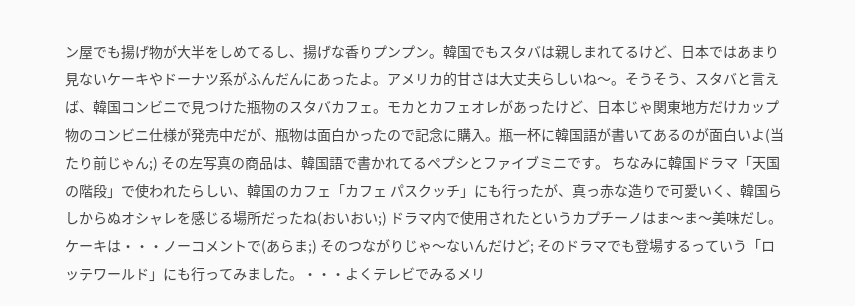ン屋でも揚げ物が大半をしめてるし、揚げな香りプンプン。韓国でもスタバは親しまれてるけど、日本ではあまり見ないケーキやドーナツ系がふんだんにあったよ。アメリカ的甘さは大丈夫らしいね〜。そうそう、スタバと言えば、韓国コンビニで見つけた瓶物のスタバカフェ。モカとカフェオレがあったけど、日本じゃ関東地方だけカップ物のコンビニ仕様が発売中だが、瓶物は面白かったので記念に購入。瓶一杯に韓国語が書いてあるのが面白いよ(当たり前じゃん;) その左写真の商品は、韓国語で書かれてるペプシとファイブミニです。 ちなみに韓国ドラマ「天国の階段」で使われたらしい、韓国のカフェ「カフェ パスクッチ」にも行ったが、真っ赤な造りで可愛いく、韓国らしからぬオシャレを感じる場所だったね(おいおい;) ドラマ内で使用されたというカプチーノはま〜ま〜美味だし。ケーキは・・・ノーコメントで(あらま;) そのつながりじゃ〜ないんだけど; そのドラマでも登場するっていう「ロッテワールド」にも行ってみました。・・・よくテレビでみるメリ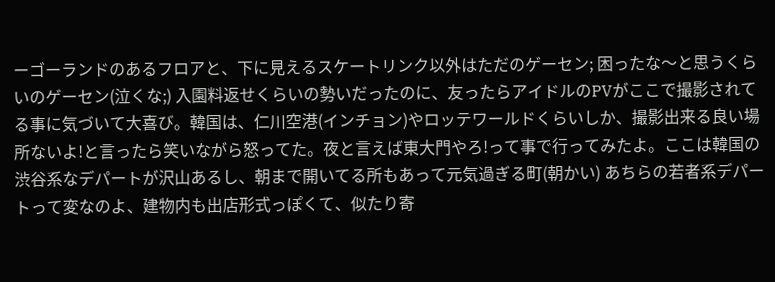ーゴーランドのあるフロアと、下に見えるスケートリンク以外はただのゲーセン; 困ったな〜と思うくらいのゲーセン(泣くな;) 入園料返せくらいの勢いだったのに、友ったらアイドルのPVがここで撮影されてる事に気づいて大喜び。韓国は、仁川空港(インチョン)やロッテワールドくらいしか、撮影出来る良い場所ないよ!と言ったら笑いながら怒ってた。夜と言えば東大門やろ!って事で行ってみたよ。ここは韓国の渋谷系なデパートが沢山あるし、朝まで開いてる所もあって元気過ぎる町(朝かい) あちらの若者系デパートって変なのよ、建物内も出店形式っぽくて、似たり寄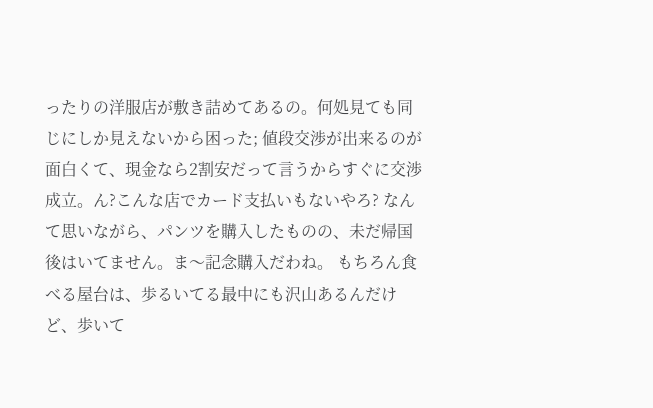ったりの洋服店が敷き詰めてあるの。何処見ても同じにしか見えないから困った; 値段交渉が出来るのが面白くて、現金なら2割安だって言うからすぐに交渉成立。ん?こんな店でカード支払いもないやろ? なんて思いながら、パンツを購入したものの、未だ帰国後はいてません。ま〜記念購入だわね。 もちろん食べる屋台は、歩るいてる最中にも沢山あるんだけど、歩いて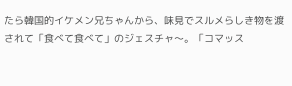たら韓国的イケメン兄ちゃんから、味見でスルメらしき物を渡されて「食べて食べて」のジェスチャ〜。「コマッス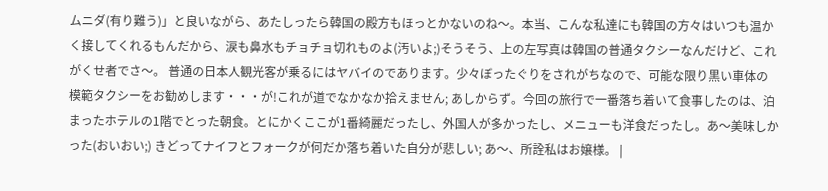ムニダ(有り難う)」と良いながら、あたしったら韓国の殿方もほっとかないのね〜。本当、こんな私達にも韓国の方々はいつも温かく接してくれるもんだから、涙も鼻水もチョチョ切れものよ(汚いよ;)そうそう、上の左写真は韓国の普通タクシーなんだけど、これがくせ者でさ〜。 普通の日本人観光客が乗るにはヤバイのであります。少々ぼったぐりをされがちなので、可能な限り黒い車体の模範タクシーをお勧めします・・・が!これが道でなかなか拾えません; あしからず。今回の旅行で一番落ち着いて食事したのは、泊まったホテルの1階でとった朝食。とにかくここが1番綺麗だったし、外国人が多かったし、メニューも洋食だったし。あ〜美味しかった(おいおい;) きどってナイフとフォークが何だか落ち着いた自分が悲しい; あ〜、所詮私はお嬢様。 |